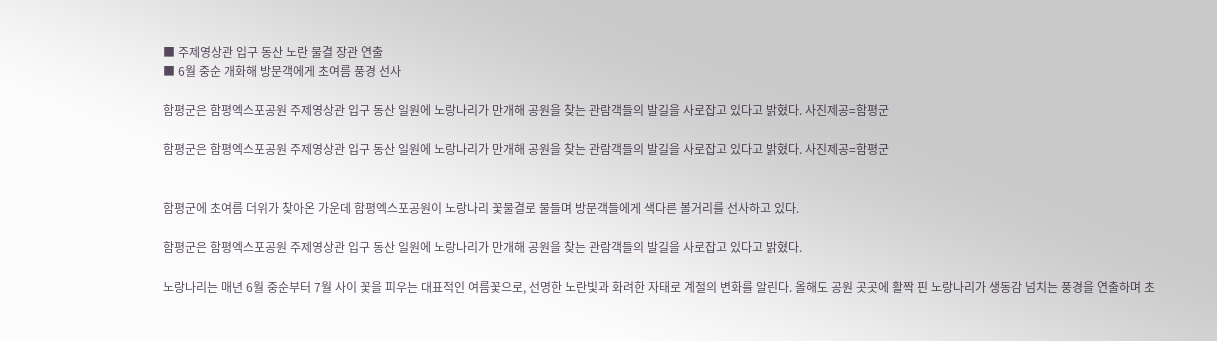■ 주제영상관 입구 동산 노란 물결 장관 연출
■ 6월 중순 개화해 방문객에게 초여름 풍경 선사

함평군은 함평엑스포공원 주제영상관 입구 동산 일원에 노랑나리가 만개해 공원을 찾는 관람객들의 발길을 사로잡고 있다고 밝혔다. 사진제공=함평군

함평군은 함평엑스포공원 주제영상관 입구 동산 일원에 노랑나리가 만개해 공원을 찾는 관람객들의 발길을 사로잡고 있다고 밝혔다. 사진제공=함평군


함평군에 초여름 더위가 찾아온 가운데 함평엑스포공원이 노랑나리 꽃물결로 물들며 방문객들에게 색다른 볼거리를 선사하고 있다.

함평군은 함평엑스포공원 주제영상관 입구 동산 일원에 노랑나리가 만개해 공원을 찾는 관람객들의 발길을 사로잡고 있다고 밝혔다.

노랑나리는 매년 6월 중순부터 7월 사이 꽃을 피우는 대표적인 여름꽃으로, 선명한 노란빛과 화려한 자태로 계절의 변화를 알린다. 올해도 공원 곳곳에 활짝 핀 노랑나리가 생동감 넘치는 풍경을 연출하며 초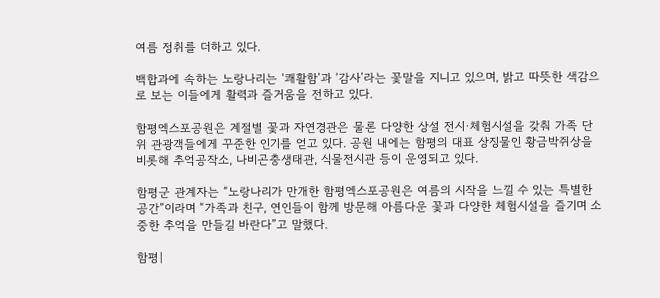여름 정취를 더하고 있다.

백합과에 속하는 노랑나리는 ‘쾌활함’과 ‘감사’라는 꽃말을 지니고 있으며, 밝고 따뜻한 색감으로 보는 이들에게 활력과 즐거움을 전하고 있다.

함평엑스포공원은 계절별 꽃과 자연경관은 물론 다양한 상설 전시·체험시설을 갖춰 가족 단위 관광객들에게 꾸준한 인기를 얻고 있다. 공원 내에는 함평의 대표 상징물인 황금박쥐상을 비롯해 추억공작소, 나비곤충생태관, 식물전시관 등이 운영되고 있다.

함평군 관계자는 “노랑나리가 만개한 함평엑스포공원은 여름의 시작을 느낄 수 있는 특별한 공간”이라며 “가족과 친구, 연인들이 함께 방문해 아름다운 꽃과 다양한 체험시설을 즐기며 소중한 추억을 만들길 바란다”고 말했다.

함평|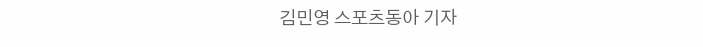김민영 스포츠동아 기자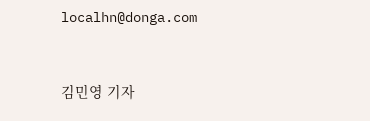localhn@donga.com


김민영 기자